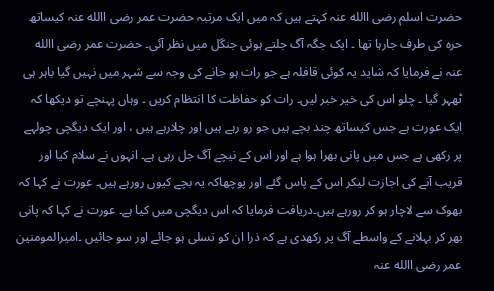حضرت اسلم رضی االله عنہ کہتے ہیں کہ میں ایک مرتبہ حضرت عمر رضی االله عنہ کیساتھ حرہ کی طرف جارہا تھا ۔ ایک جگہ آگ جلتے ہوئی جنگل میں نظر آئی۔ حضرت عمر رضی االله عنہ نے فرمایا کہ شاید یہ کوئی قافلہ ہے جو رات ہو جانے کی وجہ سے شہر میں نہیں گیا باہر ہی ٹھہر گیا ۔ چلو اس کی خیر خبر لیں۔ رات کو حفاظت کا انتظام کریں ۔ وہاں پہنچے تو دیکھا کہ ایک عورت ہے جس کیساتھ چند بچے ہیں جو رو رہے ہیں اور چلارہے ہیں ، اور ایک دیگچی چولہے پر رکھی ہے جس میں پانی بھرا ہوا ہے اور اس کے نیچے آگ جل رہی ہے۔ انہوں نے سلام کیا اور قریب آنے کی اجازت لیکر اس کے پاس گئے اور پوچھاکہ یہ بچے کیوں رورہے ہیں۔ عورت نے کہا کہ بھوک سے لاچار ہو کر رورہے ہیں۔دریافت فرمایا کہ اس دیگچی میں کیا ہے۔ عورت نے کہا کہ پانی بھر کر بہلانے کے واسطے آگ پر رکھدی ہے کہ ذرا ان کو تسلی ہو جائے اور سو جائیں ۔امیرالمومنین عمر رضی االله عنہ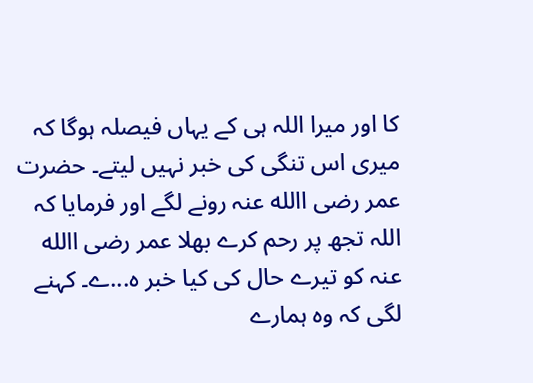کا اور میرا اللہ ہی کے یہاں فیصلہ ہوگا کہ میری اس تنگی کی خبر نہیں لیتے۔ حضرت عمر رضی االله عنہ رونے لگے اور فرمایا کہ اللہ تجھ پر رحم کرے بھلا عمر رضی االله عنہ کو تیرے حال کی کیا خبر ہ...ے۔ کہنے لگی کہ وہ ہمارے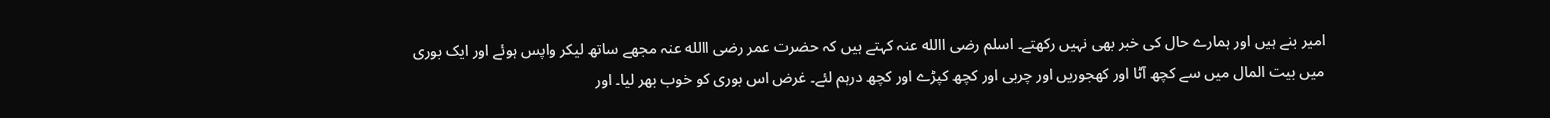امیر بنے ہیں اور ہمارے حال کی خبر بھی نہیں رکھتے۔ اسلم رضی االله عنہ کہتے ہیں کہ حضرت عمر رضی االله عنہ مجھے ساتھ لیکر واپس ہوئے اور ایک بوری میں بیت المال میں سے کچھ آٹا اور کھجوریں اور چربی اور کچھ کپڑے اور کچھ درہم لئے۔ غرض اس بوری کو خوب بھر لیا۔ اور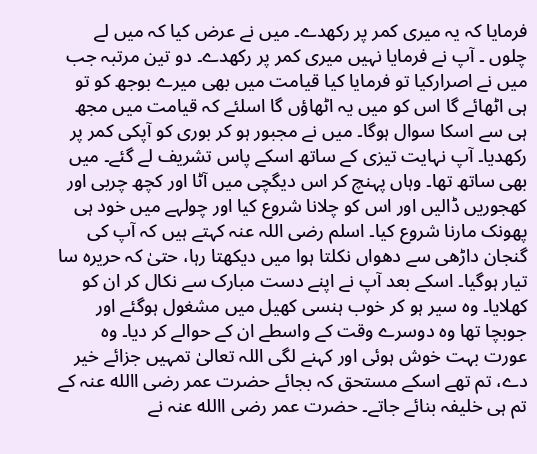فرمایا کہ یہ میری کمر پر رکھدے۔ میں نے عرض کیا کہ میں لے چلوں ۔ آپ نے فرمایا نہیں میری کمر پر رکھدے۔ دو تین مرتبہ جب میں نے اصرارکیا تو فرمایا کیا قیامت میں بھی میرے بوجھ کو تو ہی اٹھائے گا اس کو میں یہ اٹھاؤں گا اسلئے کہ قیامت میں مجھ ہی سے اسکا سوال ہوگا۔ میں نے مجبور ہو کر بوری کو آپکی کمر پر رکھدیا۔ آپ نہایت تیزی کے ساتھ اسکے پاس تشریف لے گئے۔ میں بھی ساتھ تھا۔ وہاں پہنچ کر اس دیگچی میں آٹا اور کچھ چربی اور کھجوریں ڈالیں اور اس کو چلانا شروع کیا اور چولہے میں خود ہی پھونک مارنا شروع کیا۔ اسلم رضی اللہ عنہ کہتے ہیں کہ آپ کی گنجان داڑھی سے دھواں نکلتا ہوا میں دیکھتا رہا، حتیٰ کہ حریرہ سا تیار ہوگیا۔ اسکے بعد آپ نے اپنے دست مبارک سے نکال کر ان کو کھلایا۔ وہ سیر ہو کر خوب ہنسی کھیل میں مشغول ہوگئے اور جوبچا تھا وہ دوسرے وقت کے واسطے ان کے حوالے کر دیا۔ وہ عورت بہت خوش ہوئی اور کہنے لگی اللہ تعالیٰ تمہیں جزائے خیر دے، تم تھے اسکے مستحق کہ بجائے حضرت عمر رضی االله عنہ کے تم ہی خلیفہ بنائے جاتے۔ حضرت عمر رضی االله عنہ نے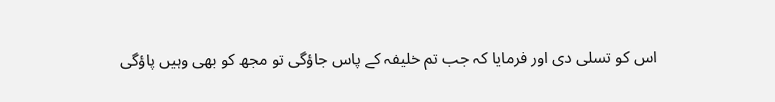اس کو تسلی دی اور فرمایا کہ جب تم خلیفہ کے پاس جاؤگی تو مجھ کو بھی وہیں پاؤگی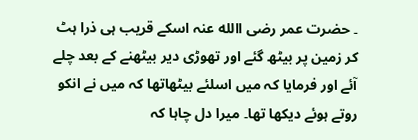۔ حضرت عمر رضی االله عنہ اسکے قریب ہی ذرا ہٹ کر زمین پر بیٹھ گئے اور تھوڑی دیر بیٹھنے کے بعد چلے آئے اور فرمایا کہ میں اسلئے بیٹھاتھا کہ میں نے انکو روتے ہوئے دیکھا تھا۔ میرا دل چاہا کہ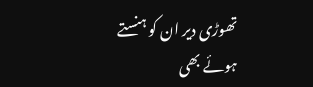تھوڑی دیر ان کو ہنستے ہوئے بھی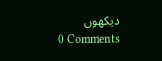دیکھوں
0 Comments